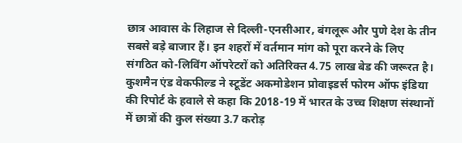छात्र आवास के लिहाज से दिल्ली-एनसीआर, बंगलूरू और पुणे देश के तीन सबसे बड़े बाजार हैं। इन शहरों में वर्तमान मांग को पूरा करने के लिए संगठित को-लिविंग ऑपरेटरों को अतिरिक्त 4.75 लाख बेड की जरूरत है।
कुशमैन एंड वेकफील्ड ने स्टूडेंट अकमोडेशन प्रोवाइडर्स फोरम ऑफ इंडिया की रिपोर्ट के हवाले से कहा कि 2018-19 में भारत के उच्च शिक्षण संस्थानों में छात्रों की कुल संख्या 3.7 करोड़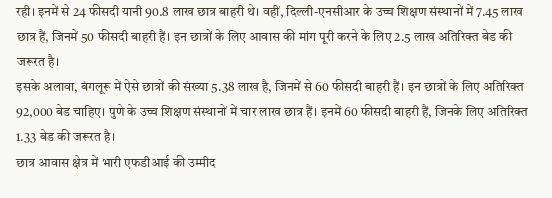रही। इनमें से 24 फीसदी यानी 90.8 लाख छात्र बाहरी थे। वहीं, दिल्ली-एनसीआर के उच्च शिक्षण संस्थानों में 7.45 लाख छात्र हैं, जिनमें 50 फीसदी बाहरी हैं। इन छात्रों के लिए आवास की मांग पूरी करने के लिए 2.5 लाख अतिरिक्त बेड की जरूरत है।
इसके अलावा, बंगलूरू में ऐसे छात्रों की संख्या 5.38 लाख है, जिनमें से 60 फीसदी बाहरी हैं। इन छात्रों के लिए अतिरिक्त 92,000 बेड चाहिए। पुणे के उच्च शिक्षण संस्थानों में चार लाख छात्र हैं। इनमें 60 फीसदी बाहरी हैं, जिनके लिए अतिरिक्त 1.33 बेड की जरूरत है।
छात्र आवास क्षेत्र में भारी एफडीआई की उम्मीद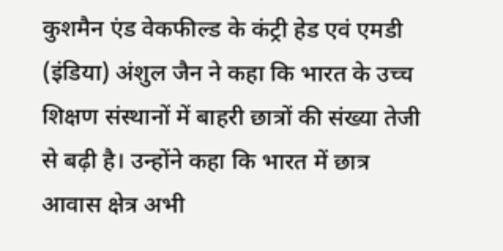कुशमैन एंड वेकफील्ड के कंट्री हेड एवं एमडी (इंडिया) अंशुल जैन ने कहा कि भारत के उच्च शिक्षण संस्थानों में बाहरी छात्रों की संख्या तेजी से बढ़ी है। उन्होंने कहा कि भारत में छात्र आवास क्षेत्र अभी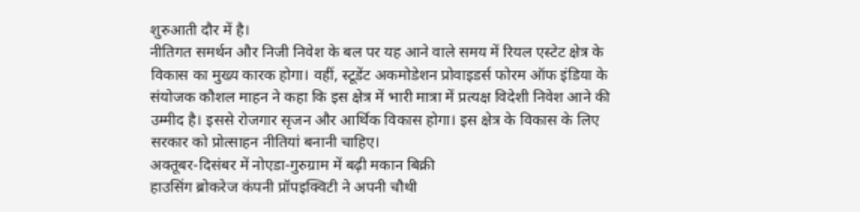शुरुआती दौर में है।
नीतिगत समर्थन और निजी निवेश के बल पर यह आने वाले समय में रियल एस्टेट क्षेत्र के विकास का मुख्य कारक होगा। वहीं, स्टूडेंट अकमोडेशन प्रोवाइडर्स फोरम ऑफ इंडिया के संयोजक कौशल माहन ने कहा कि इस क्षेत्र में भारी मात्रा में प्रत्यक्ष विदेशी निवेश आने की उम्मीद है। इससे रोजगार सृजन और आर्थिक विकास होगा। इस क्षेत्र के विकास के लिए सरकार को प्रोत्साहन नीतियां बनानी चाहिए।
अक्तूबर-दिसंबर में नोएडा-गुरुग्राम में बढ़ी मकान बिक्री
हाउसिंग ब्रोकरेज कंपनी प्रॉपइक्विटी ने अपनी चौथी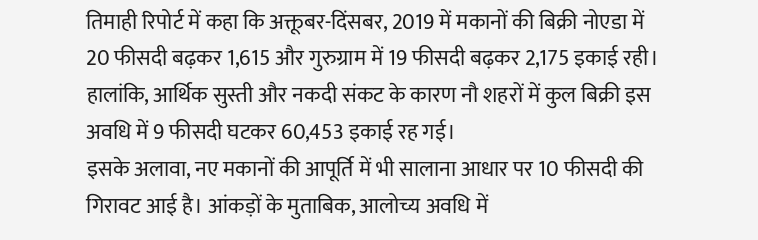तिमाही रिपोर्ट में कहा कि अक्तूबर-दिंसबर, 2019 में मकानों की बिक्री नोएडा में 20 फीसदी बढ़कर 1,615 और गुरुग्राम में 19 फीसदी बढ़कर 2,175 इकाई रही। हालांकि, आर्थिक सुस्ती और नकदी संकट के कारण नौ शहरों में कुल बिक्री इस अवधि में 9 फीसदी घटकर 60,453 इकाई रह गई।
इसके अलावा, नए मकानों की आपूर्ति में भी सालाना आधार पर 10 फीसदी की गिरावट आई है। आंकड़ों के मुताबिक, आलोच्य अवधि में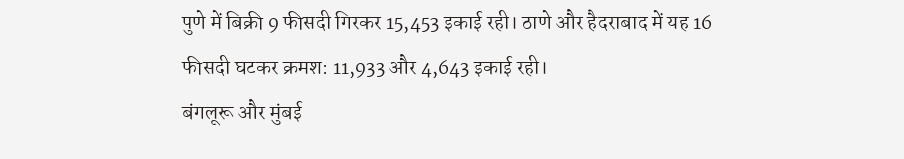पुणे में बिक्री 9 फीसदी गिरकर 15,453 इकाई रही। ठाणे और हैदराबाद में यह 16 फीसदी घटकर क्रमश: 11,933 और 4,643 इकाई रही।
बंगलूरू और मुंबई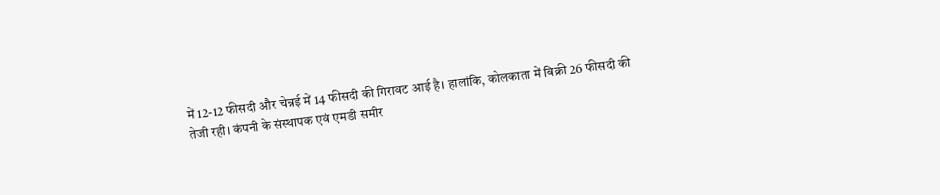में 12-12 फीसदी और चेन्नई में 14 फीसदी की गिरावट आई है। हालांकि, कोलकाता में बिक्री 26 फीसदी की तेजी रही। कंपनी के संस्थापक एवं एमडी समीर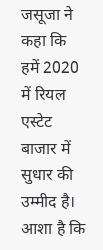जसूजा ने कहा कि हमें 2020 में रियल एस्टेट बाजार में सुधार की उम्मीद है। आशा है कि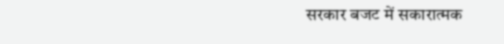सरकार बजट में सकारात्मक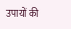उपायों की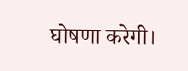घोषणा करेगी।